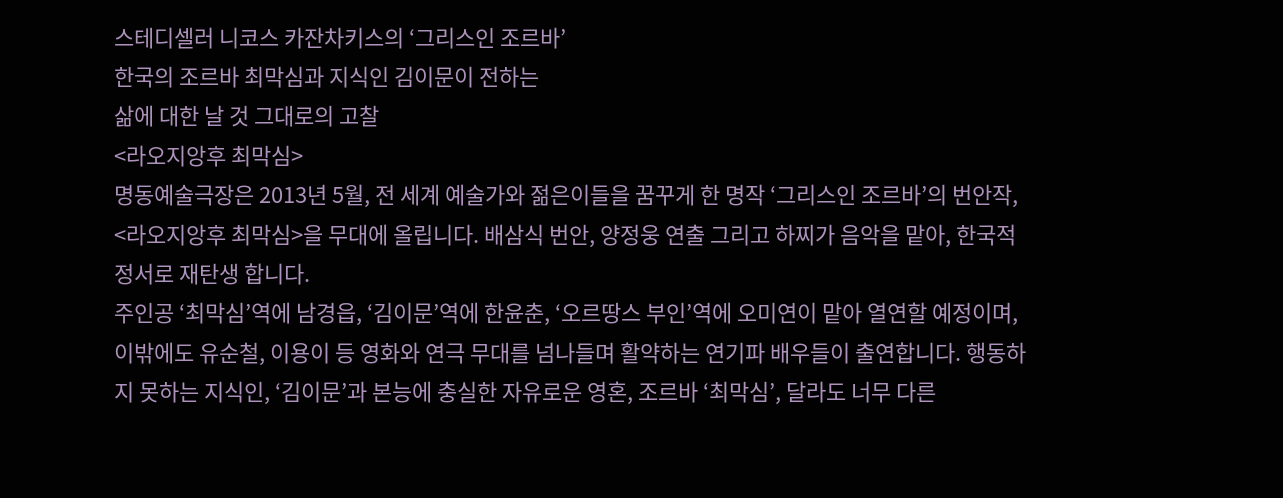스테디셀러 니코스 카잔차키스의 ‘그리스인 조르바’
한국의 조르바 최막심과 지식인 김이문이 전하는
삶에 대한 날 것 그대로의 고찰
<라오지앙후 최막심>
명동예술극장은 2013년 5월, 전 세계 예술가와 젊은이들을 꿈꾸게 한 명작 ‘그리스인 조르바’의 번안작, <라오지앙후 최막심>을 무대에 올립니다. 배삼식 번안, 양정웅 연출 그리고 하찌가 음악을 맡아, 한국적 정서로 재탄생 합니다.
주인공 ‘최막심’역에 남경읍, ‘김이문’역에 한윤춘, ‘오르땅스 부인’역에 오미연이 맡아 열연할 예정이며, 이밖에도 유순철, 이용이 등 영화와 연극 무대를 넘나들며 활약하는 연기파 배우들이 출연합니다. 행동하지 못하는 지식인, ‘김이문’과 본능에 충실한 자유로운 영혼, 조르바 ‘최막심’, 달라도 너무 다른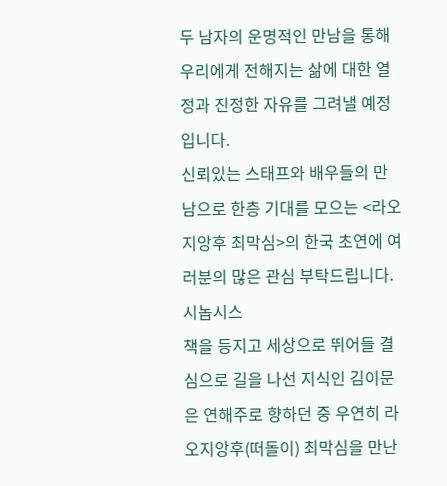두 남자의 운명적인 만남을 통해 우리에게 전해지는 삶에 대한 열정과 진정한 자유를 그려낼 예정입니다.
신뢰있는 스태프와 배우들의 만남으로 한층 기대를 모으는 <라오지앙후 최막심>의 한국 초연에 여러분의 많은 관심 부탁드립니다.
시놉시스
책을 등지고 세상으로 뛰어들 결심으로 길을 나선 지식인 김이문은 연해주로 향하던 중 우연히 라오지앙후(떠돌이) 최막심을 만난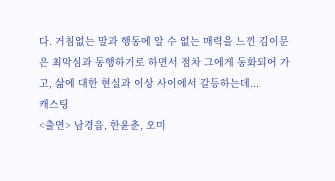다. 거침없는 말과 행동에 알 수 없는 매력을 느낀 김이문은 최막심과 동행하기로 하면서 점차 그에게 동화되어 가고, 삶에 대한 현실과 이상 사이에서 갈등하는데...
캐스팅
<출연> 남경읍, 한윤춘, 오미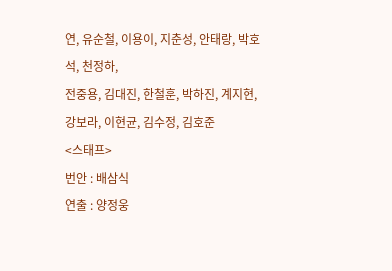연, 유순철, 이용이, 지춘성, 안태랑, 박호석, 천정하,
전중용, 김대진, 한철훈, 박하진, 계지현, 강보라, 이현균, 김수정, 김호준
<스태프>
번안 : 배삼식
연출 : 양정웅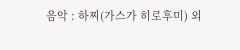음악 : 하찌(가스가 히로후미) 외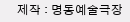제작 : 명동예술극장